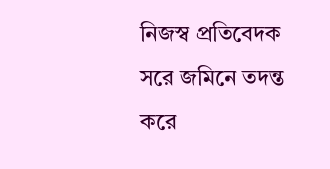নিজস্ব প্রতিবেদক
সরে জমিনে তদন্ত করে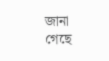জানা গেছে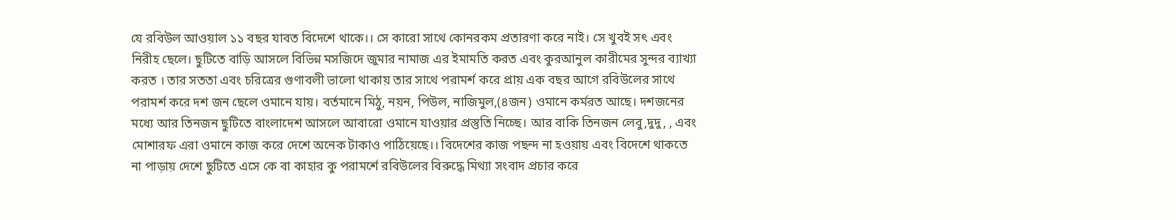যে রবিউল আওয়াল ১১ বছর যাবত বিদেশে থাকে।। সে কারো সাথে কোনরকম প্রতারণা করে নাই। সে খুবই সৎ এবং নিরীহ ছেলে। ছুটিতে বাড়ি আসলে বিভিন্ন মসজিদে জুমার নামাজ এর ইমামতি করত এবং কুরআনুল কারীমের সুন্দর ব্যাখ্যা করত । তার সততা এবং চরিত্রের গুণাবলী ভালো থাকায় তার সাথে পরামর্শ করে প্রায় এক বছর আগে রবিউলের সাথে পরামর্শ করে দশ জন ছেলে ওমানে যায়। বর্তমানে মিঠু, নয়ন, পিউল, নাজিমুল,(৪জন) ওমানে কর্মরত আছে। দশজনের মধ্যে আর তিনজন ছুটিতে বাংলাদেশ আসলে আবারো ওমানে যাওয়ার প্রস্তুতি নিচ্ছে। আর বাকি তিনজন লেবু,দুদু, , এবং মোশারফ এরা ওমানে কাজ করে দেশে অনেক টাকাও পাঠিয়েছে।। বিদেশের কাজ পছন্দ না হওয়ায় এবং বিদেশে থাকতে না পাড়ায় দেশে ছুটিতে এসে কে বা কাহার কু পরামর্শে রবিউলের বিরুদ্ধে মিথ্যা সংবাদ প্রচার করে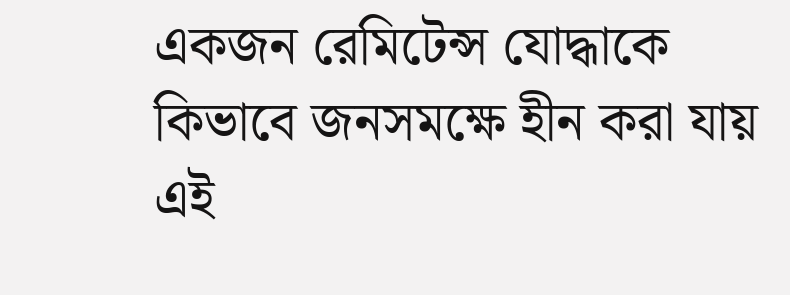একজন রেমিটেন্স যোদ্ধাকে কিভাবে জনসমক্ষে হীন করা যায় এই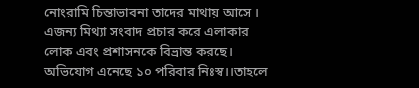নোংরামি চিন্তাভাবনা তাদের মাথায় আসে । এজন্য মিথ্যা সংবাদ প্রচার করে এলাকার লোক এবং প্রশাসনকে বিভ্রান্ত করছে। অভিযোগ এনেছে ১০ পরিবার নিঃস্ব।।তাহলে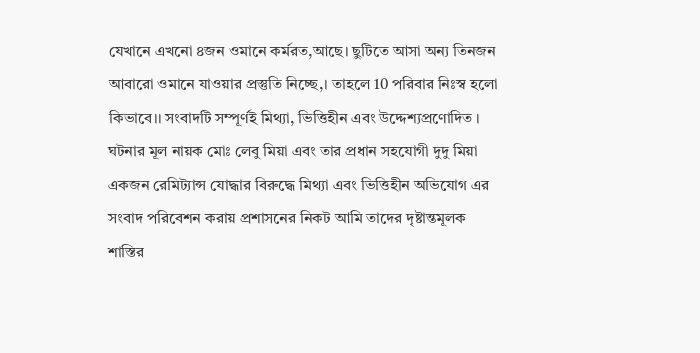যেখানে এখনো ৪জন ওমানে কর্মরত,আছে। ছুটিতে আসা অন্য তিনজন আবারো ওমানে যাওয়ার প্রস্তুতি নিচ্ছে,। তাহলে 10 পরিবার নিঃস্ব হলো কিভাবে।। সংবাদটি সম্পূর্ণই মিথ্যা, ভিত্তিহীন এবং উদ্দেশ্যপ্রণোদিত । ঘটনার মূল নায়ক মোঃ লেবু মিয়া এবং তার প্রধান সহযোগী দুদু মিয়া একজন রেমিট্যান্স যোদ্ধার বিরুদ্ধে মিথ্যা এবং ভিত্তিহীন অভিযোগ এর সংবাদ পরিবেশন করায় প্রশাসনের নিকট আমি তাদের দৃষ্টান্তমূলক শাস্তির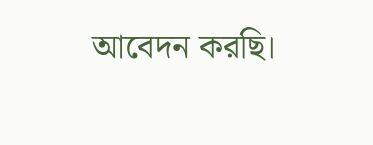আবেদন করছি।